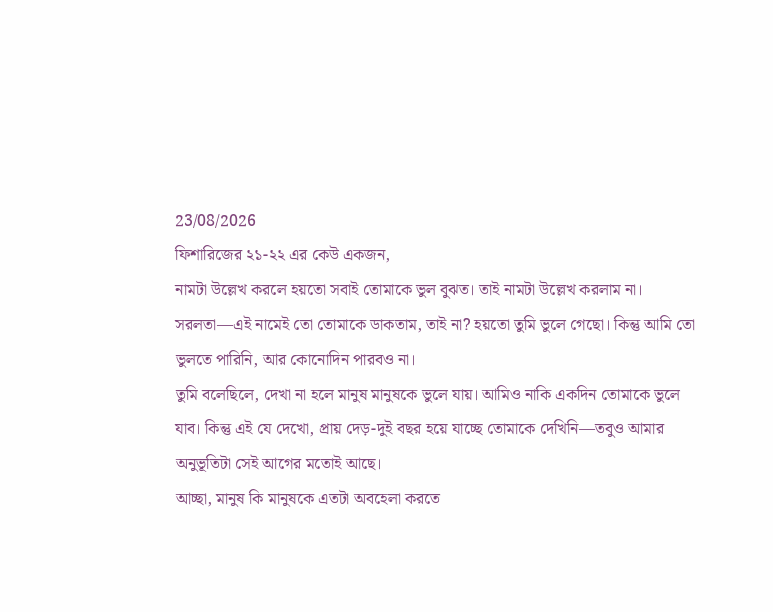23/08/2026
ফিশারিজের ২১-২২ এর কেউ একজন,
নামটা উল্লেখ করলে হয়তো সবাই তোমাকে ভুল বুঝত। তাই নামটা উল্লেখ করলাম না।
সরলতা—এই নামেই তো তোমাকে ডাকতাম, তাই না? হয়তো তুমি ভুলে গেছো। কিন্তু আমি তো ভুলতে পারিনি, আর কোনোদিন পারবও না।
তুমি বলেছিলে, দেখা না হলে মানুষ মানুষকে ভুলে যায়। আমিও নাকি একদিন তোমাকে ভুলে যাব। কিন্তু এই যে দেখো, প্রায় দেড়-দুই বছর হয়ে যাচ্ছে তোমাকে দেখিনি—তবুও আমার অনুভূতিটা সেই আগের মতোই আছে।
আচ্ছা, মানুষ কি মানুষকে এতটা অবহেলা করতে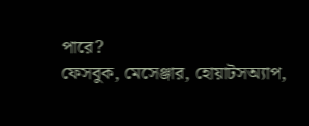পারে?
ফেসবুক, মেসেঞ্জার, হোয়াটসঅ্যাপ,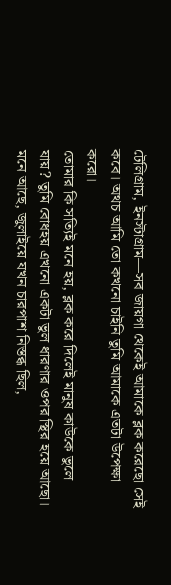টেলিগ্রাম, ইনস্টাগ্রাম—সব জায়গা থেকেই আমাকে ব্লক করেছো সেই কবে। অথচ আমি তো কখনো চাইনি তুমি আমাকে এতটা উপেক্ষা করো।
তোমার কি সত্যিই মনে হয়, ব্লক করে দিলেই মানুষ কাউকে ভুলে যায়? তুমি বোধহয় এখনো একটা ভুল ধারণার ওপর স্থির হয়ে আছো।
মনে আছে, জুলাইয়ে যখন চারপাশ নিস্তব্ধ ছিল,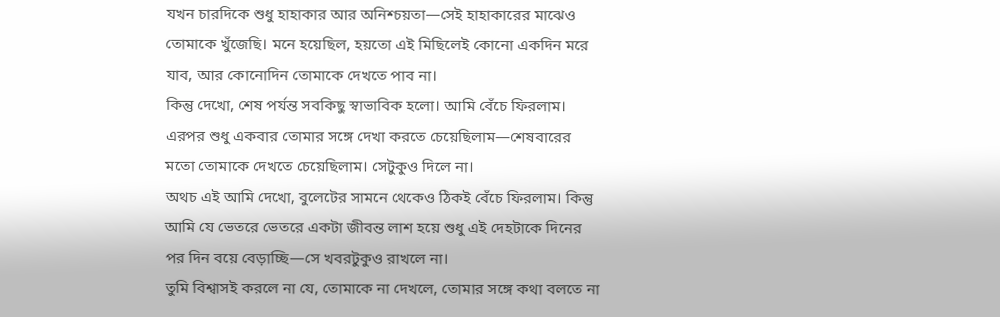যখন চারদিকে শুধু হাহাকার আর অনিশ্চয়তা—সেই হাহাকারের মাঝেও তোমাকে খুঁজেছি। মনে হয়েছিল, হয়তো এই মিছিলেই কোনো একদিন মরে যাব, আর কোনোদিন তোমাকে দেখতে পাব না।
কিন্তু দেখো, শেষ পর্যন্ত সবকিছু স্বাভাবিক হলো। আমি বেঁচে ফিরলাম। এরপর শুধু একবার তোমার সঙ্গে দেখা করতে চেয়েছিলাম—শেষবারের মতো তোমাকে দেখতে চেয়েছিলাম। সেটুকুও দিলে না।
অথচ এই আমি দেখো, বুলেটের সামনে থেকেও ঠিকই বেঁচে ফিরলাম। কিন্তু আমি যে ভেতরে ভেতরে একটা জীবন্ত লাশ হয়ে শুধু এই দেহটাকে দিনের পর দিন বয়ে বেড়াচ্ছি—সে খবরটুকুও রাখলে না।
তুমি বিশ্বাসই করলে না যে, তোমাকে না দেখলে, তোমার সঙ্গে কথা বলতে না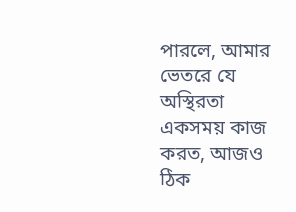পারলে, আমার ভেতরে যে অস্থিরতা একসময় কাজ করত, আজও ঠিক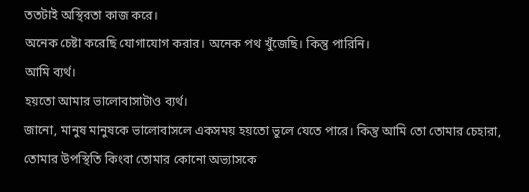ততটাই অস্থিরতা কাজ করে।
অনেক চেষ্টা করেছি যোগাযোগ করার। অনেক পথ খুঁজেছি। কিন্তু পারিনি।
আমি ব্যর্থ।
হয়তো আমার ভালোবাসাটাও ব্যর্থ।
জানো, মানুষ মানুষকে ভালোবাসলে একসময় হয়তো ভুলে যেতে পারে। কিন্তু আমি তো তোমার চেহারা, তোমার উপস্থিতি কিংবা তোমার কোনো অভ্যাসকে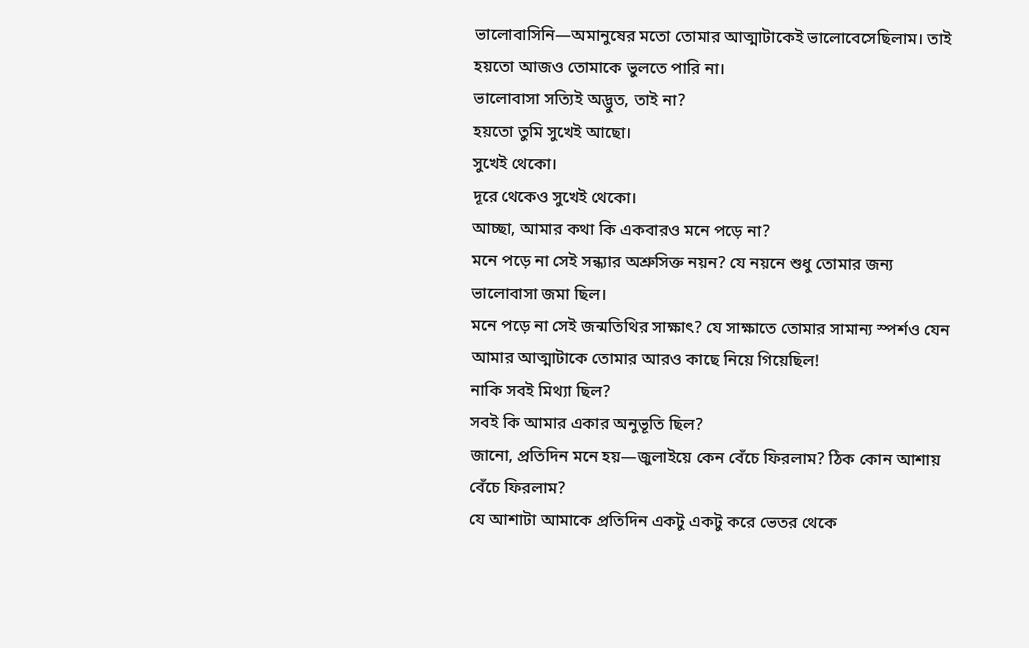ভালোবাসিনি—অমানুষের মতো তোমার আত্মাটাকেই ভালোবেসেছিলাম। তাই হয়তো আজও তোমাকে ভুলতে পারি না।
ভালোবাসা সত্যিই অদ্ভুত, তাই না?
হয়তো তুমি সুখেই আছো।
সুখেই থেকো।
দূরে থেকেও সুখেই থেকো।
আচ্ছা, আমার কথা কি একবারও মনে পড়ে না?
মনে পড়ে না সেই সন্ধ্যার অশ্রুসিক্ত নয়ন? যে নয়নে শুধু তোমার জন্য ভালোবাসা জমা ছিল।
মনে পড়ে না সেই জন্মতিথির সাক্ষাৎ? যে সাক্ষাতে তোমার সামান্য স্পর্শও যেন আমার আত্মাটাকে তোমার আরও কাছে নিয়ে গিয়েছিল!
নাকি সবই মিথ্যা ছিল?
সবই কি আমার একার অনুভূতি ছিল?
জানো, প্রতিদিন মনে হয়—জুলাইয়ে কেন বেঁচে ফিরলাম? ঠিক কোন আশায় বেঁচে ফিরলাম?
যে আশাটা আমাকে প্রতিদিন একটু একটু করে ভেতর থেকে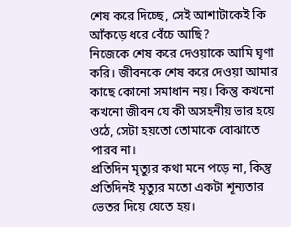শেষ করে দিচ্ছে, সেই আশাটাকেই কি আঁকড়ে ধরে বেঁচে আছি?
নিজেকে শেষ করে দেওয়াকে আমি ঘৃণা করি। জীবনকে শেষ করে দেওয়া আমার কাছে কোনো সমাধান নয়। কিন্তু কখনো কখনো জীবন যে কী অসহনীয় ভার হয়ে ওঠে, সেটা হয়তো তোমাকে বোঝাতে পারব না।
প্রতিদিন মৃত্যুর কথা মনে পড়ে না, কিন্তু প্রতিদিনই মৃত্যুর মতো একটা শূন্যতার ভেতর দিয়ে যেতে হয়।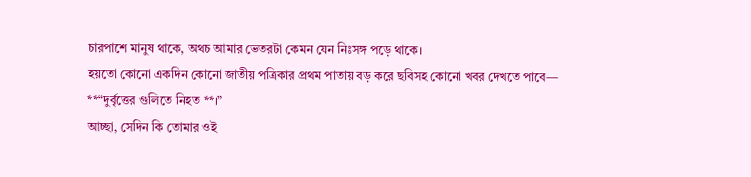চারপাশে মানুষ থাকে, অথচ আমার ভেতরটা কেমন যেন নিঃসঙ্গ পড়ে থাকে।
হয়তো কোনো একদিন কোনো জাতীয় পত্রিকার প্রথম পাতায় বড় করে ছবিসহ কোনো খবর দেখতে পাবে—
**“দুর্বৃত্তের গুলিতে নিহত **।”
আচ্ছা, সেদিন কি তোমার ওই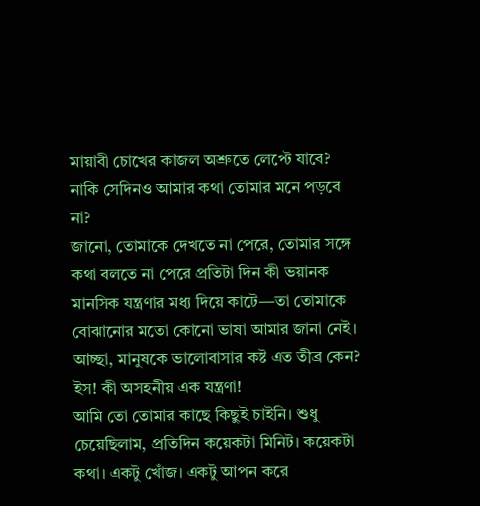মায়াবী চোখের কাজল অশ্রুতে লেপ্টে যাবে?
নাকি সেদিনও আমার কথা তোমার মনে পড়বে না?
জানো, তোমাকে দেখতে না পেরে, তোমার সঙ্গে কথা বলতে না পেরে প্রতিটা দিন কী ভয়ানক মানসিক যন্ত্রণার মধ্য দিয়ে কাটে—তা তোমাকে বোঝানোর মতো কোনো ভাষা আমার জানা নেই।
আচ্ছা, মানুষকে ভালোবাসার কষ্ট এত তীব্র কেন?
ইস! কী অসহনীয় এক যন্ত্রণা!
আমি তো তোমার কাছে কিছুই চাইনি। শুধু চেয়েছিলাম, প্রতিদিন কয়েকটা মিনিট। কয়েকটা কথা। একটু খোঁজ। একটু আপন করে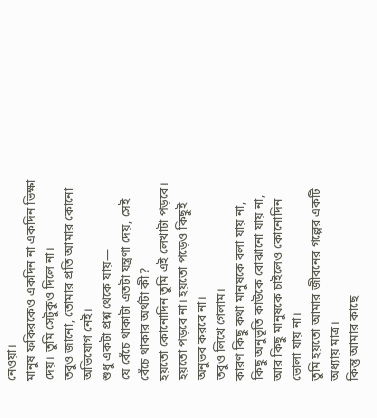নেওয়া।
মানুষ ফকিরকেও একদিন না একদিন ভিক্ষা দেয়। তুমি সেটুকুও দিলে না।
তবুও জানো, তোমার প্রতি আমার কোনো অভিযোগ নেই।
শুধু একটা প্রশ্ন থেকে যায়—
যে বেঁচে থাকাটা এতটা যন্ত্রণা দেয়, সেই বেঁচে থাকার অর্থটা কী?
হয়তো কোনোদিন তুমি এই লেখাটা পড়বে। হয়তো পড়বে না। হয়তো পড়েও কিছুই অনুভব করবে না।
তবুও লিখে গেলাম।
কারণ কিছু কথা মানুষকে বলা যায় না,
কিছু অনুভূতি কাউকে বোঝানো যায় না,
আর কিছু মানুষকে চাইলেও কোনোদিন ভোলা যায় না।
তুমি হয়তো আমার জীবনের গল্পের একটি অধ্যায় মাত্র।
কিন্তু আমার কাছে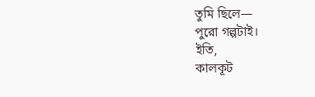তুমি ছিলে—
পুরো গল্পটাই।
ইতি,
কালকূট